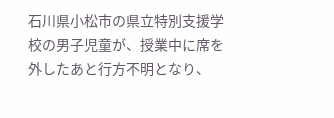石川県小松市の県立特別支援学校の男子児童が、授業中に席を外したあと行方不明となり、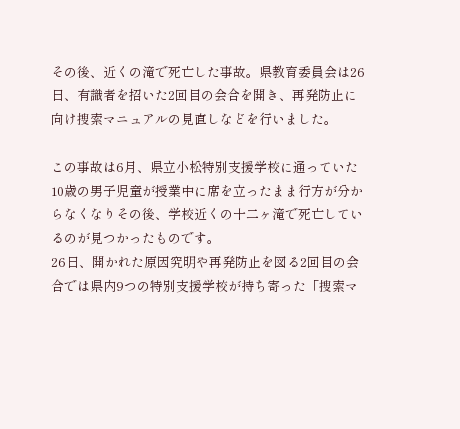その後、近くの滝で死亡した事故。県教育委員会は26日、有識者を招いた2回目の会合を開き、再発防止に向け捜索マニュアルの見直しなどを行いました。

この事故は6月、県立小松特別支援学校に通っていた10歳の男子児童が授業中に席を立ったまま行方が分からなくなりその後、学校近くの十二ヶ滝で死亡しているのが見つかったものです。
26日、開かれた原因究明や再発防止を図る2回目の会合では県内9つの特別支援学校が持ち寄った「捜索マ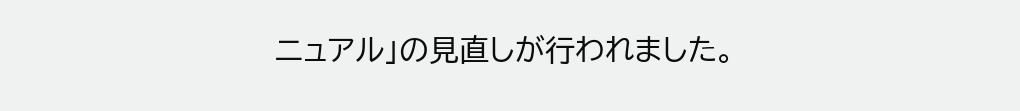ニュアル」の見直しが行われました。